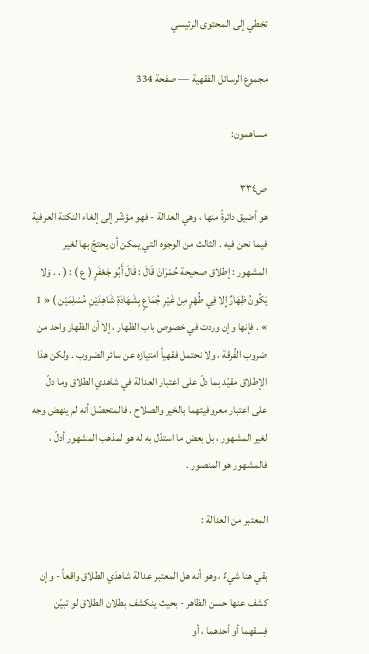تخطي إلى المحتوى الرئيسي

مجموع الرسائل الفقهية — صفحة 334

مساهمون:

ص٣٣٤
هو أضيق دائرةً منها ، وهي العدالة - فهو مؤشّر إلى إلغاء النكتة العرفية فيما نحن فيه . الثالث من الوجوه التي يمكن أن يحتجّ بها لغير المشهور : إطلاق صحيحة حُمْرَانَ قَالَ : قَالَ أَبُو جَعْفَرٍ ( ع ) : ( . . وَلا يَكُونُ ظِهَارٌ إِلا فِي طُهْرٍ مِنْ غَيْرِ جُمَاعٍ بِشَهَادَةِ شَاهِدَيْنِ مُسْلِمَيْن ) « 1 » . فإنها وإن وردت في خصوص باب الظهار ، إلا أن الظهار واحد من ضروب الفُرقة ، ولا نحتمل فقهياً امتيازه عن سائر الضروب . ولكن هذا الإطلاق مقيّد بما دلّ على اعتبار العدالة في شاهدي الطلاق وما دلّ على اعتبار معروفيتهما بالخير والصلاح . فالمتحصّل أنه لم ينهض وجه لغير المشهور ، بل بعض ما استدّل به له هو لمذهب المشهور أدلّ ، فالمشهور هو المنصور .

المعتبر من العدالة :

بقي هنا شيءٌ ، وهو أنه هل المعتبر عدالة شاهدَي الطلاق واقعاً - وإن كشف عنها حسن الظاهر - بحيث ينكشف بطلان الطلاق لو تبيّن فِسقهما أو أحدهما ، أو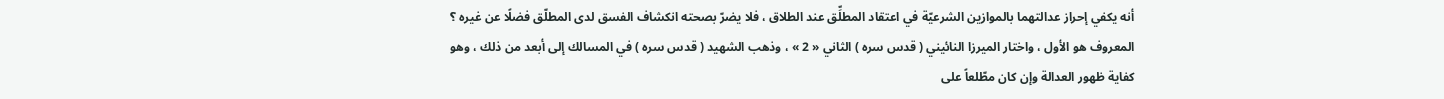أنه يكفي إحراز عدالتهما بالموازين الشرعيّة في اعتقاد المطلِّق عند الطلاق ، فلا يضرّ بصحته انكشاف الفسق لدى المطلّق فضلًا عن غيره ؟ المعروف هو الأول ، واختار الميرزا النائيني ( قدس سره ) الثاني « 2 » ، وذهب الشهيد ( قدس سره ) في المسالك إلى أبعد من ذلك ، وهو كفاية ظهور العدالة وإن كان مطّلعاً على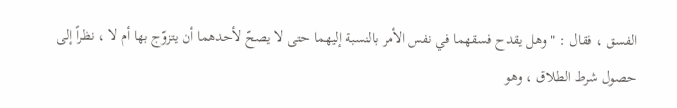الفسق ، فقال : " وهل يقدح فسقهما في نفس الأمر بالنسبة إليهما حتى لا يصحّ لأحدهما أن يتزوّج بها أم لا ، نظراً إلى حصول شرط الطلاق ، وهو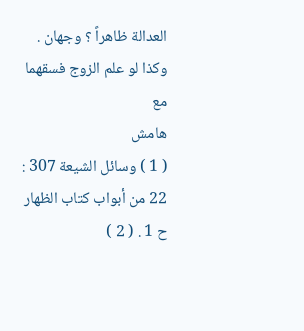العدالة ظاهراً ؟ وجهان . وكذا لو علم الزوج فسقهما مع
هامش
( 1 ) وسائل الشيعة 307 : 22 من أبواب كتاب الظهار ح 1 . ( 2 )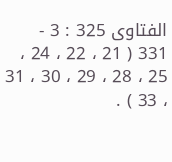الفتاوى 325 : 3 - 331 ( 21 ، 22 ، 24 ، 25 ، 28 ، 29 ، 30 ، 31 ، 33 ) .